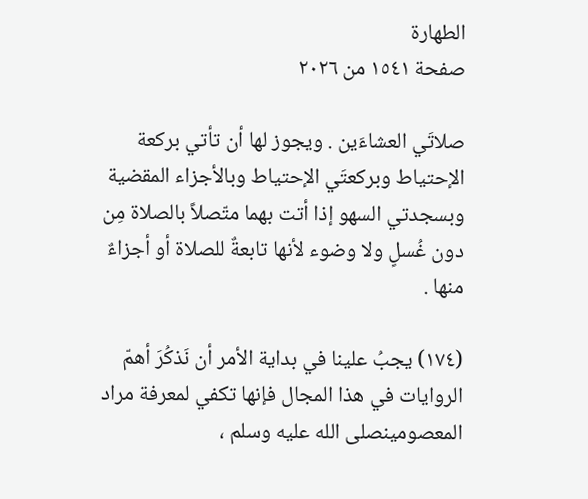الطهارة
صفحة ١٥٤١ من ٢٠٢٦

صلاتَي العشاءَين . ويجوز لها أن تأتي بركعة الإحتياط وبركعتَي الإحتياط وبالأجزاء المقضية وبسجدتي السهو إذا أتت بهما متّصلاً بالصلاة مِن دون غُسلٍ ولا وضوء لأنها تابعةٌ للصلاة أو أجزاءٌ منها .

(١٧٤) يجبُ علينا في بداية الأمر أن نَذكُرَ أهمّ الروايات في هذا المجال فإنها تكفي لمعرفة مراد المعصومينصلى الله عليه وسلم ،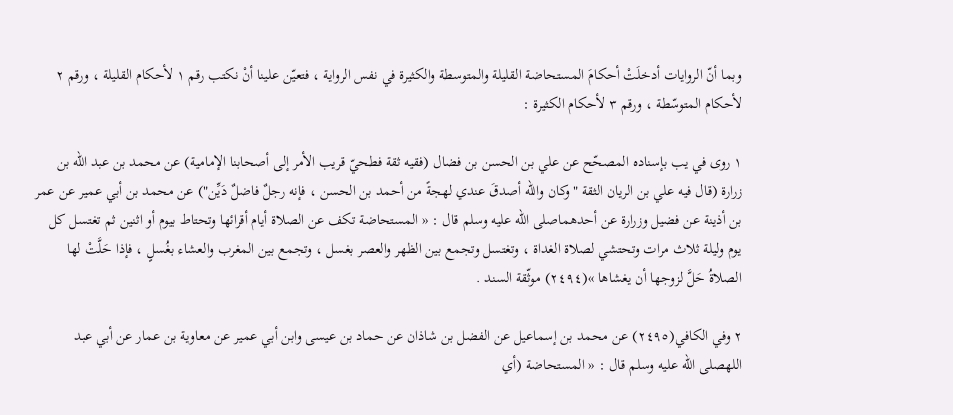وبما أنّ الروايات أدخلَتْ أحكامَ المستحاضة القليلة والمتوسطة والكثيرة في نفس الرواية ، فتعيّن علينا أنْ نكتب رقم ١ لأحكام القليلة ، ورقم ٢ لأحكام المتوسّطة ، ورقم ٣ لأحكام الكثيرة :

١ روى في يب بإسناده المصحّح عن علي بن الحسن بن فضال (فقيه ثقة فطحيّ قريب الأمر إلى أصحابنا الإمامية) عن محمد بن عبد الله بن زرارة (قال فيه علي بن الريان الثقة "وكان والله أصدقَ عندي لهجةً من أحمد بن الحسن ، فإنه رجلٌ فاضلٌ دَيِّن") عن محمد بن أبي عمير عن عمر بن أذينة عن فضيل وزرارة عن أحدهماصلى الله عليه وسلم قال : « المستحاضة تكف عن الصلاة أيام أقرائها وتحتاط بيوم أو اثنين ثم تغتسل كل يوم وليلة ثلاث مرات وتحتشي لصلاة الغداة ، وتغتسل وتجمع بين الظهر والعصر بغسل ، وتجمع بين المغرب والعشاء بغُسلٍ ، فإذا حَلَّتْ لها الصلاةُ حَلَّ لزوجها أن يغشاها »(٢٤٩٤) موثّقة السند .

٢ وفي الكافي(٢٤٩٥) عن محمد بن إسماعيل عن الفضل بن شاذان عن حماد بن عيسى وابن أبي عمير عن معاوية بن عمار عن أبي عبد اللهصلى الله عليه وسلم قال : « المستحاضة (أي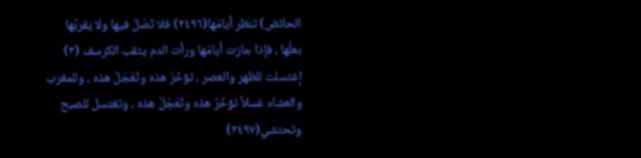الحائض) تنظر أيامَها(٢٤٩٦) فلا تُصَلّ فيها ولا يقربُها بعلُها ، فإذا جازت أيامَها ورأت الدم يثقب الكرسف (٣) إغتسلت للظهر والعصر ، تؤخّرُ هذه وتُعَجّلُ هذه ، وللمغرب والعشاء غسلاً تؤخّرُ هذه وتُعَجّلُ هذه ، وتغتسل للصبح وتحتشي(٢٤٩٧)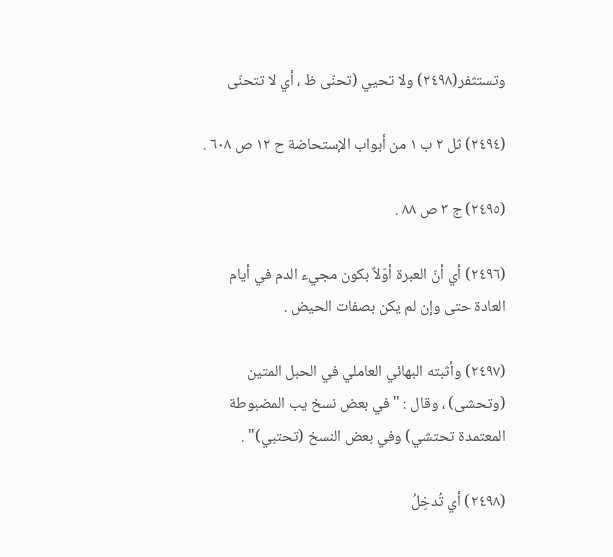وتستثفر(٢٤٩٨) ولا تحيي (تحنّى ظ ، أي لا تتحنّى

(٢٤٩٤) ثل ٢ ب ١ من أبواب الإستحاضة ح ١٢ ص ٦٠٨ .

(٢٤٩٥) ج ٣ ص ٨٨ .

(٢٤٩٦) أي أنّ العبرة أوّلاً بكون مجيء الدم في أيام العادة حتى وإن لم يكن بصفات الحيض .

(٢٤٩٧) وأثبته البهائي العاملي في الحبل المتين (وتحشى) ، وقال : "في بعض نسخ يب المضبوطة المعتمدة تحتشي) وفي بعض النسخ (تحتبي)" .

(٢٤٩٨) أي تُدخِلُ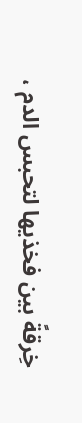خِرقةً بين فخذيها لتحبس الدم ،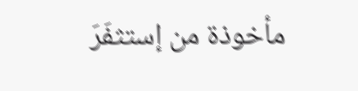مأخوذة من إستثفَرَ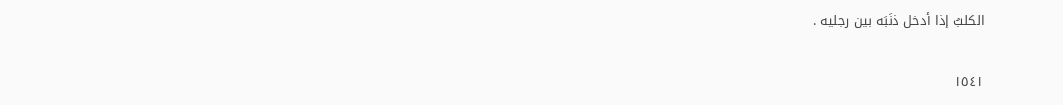الكلبُ إذا أدخل ذنَبَه بين رجليه .

١٥٤١